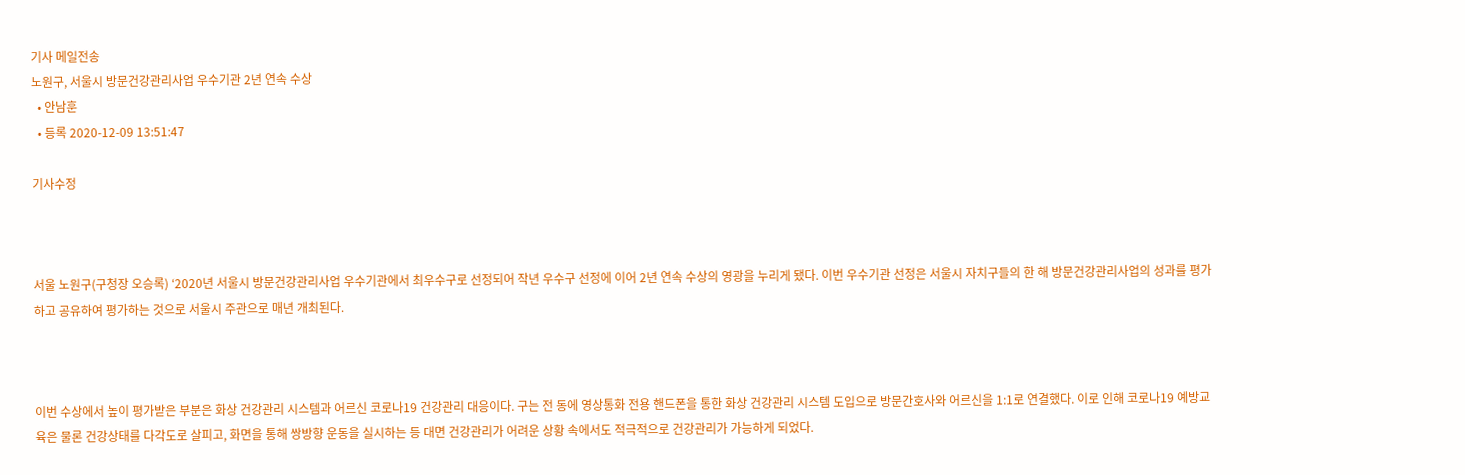기사 메일전송
노원구, 서울시 방문건강관리사업 우수기관 2년 연속 수상
  • 안남훈
  • 등록 2020-12-09 13:51:47

기사수정



서울 노원구(구청장 오승록) ‘2020년 서울시 방문건강관리사업 우수기관에서 최우수구로 선정되어 작년 우수구 선정에 이어 2년 연속 수상의 영광을 누리게 됐다. 이번 우수기관 선정은 서울시 자치구들의 한 해 방문건강관리사업의 성과를 평가하고 공유하여 평가하는 것으로 서울시 주관으로 매년 개최된다.



이번 수상에서 높이 평가받은 부분은 화상 건강관리 시스템과 어르신 코로나19 건강관리 대응이다. 구는 전 동에 영상통화 전용 핸드폰을 통한 화상 건강관리 시스템 도입으로 방문간호사와 어르신을 1:1로 연결했다. 이로 인해 코로나19 예방교육은 물론 건강상태를 다각도로 살피고, 화면을 통해 쌍방향 운동을 실시하는 등 대면 건강관리가 어려운 상황 속에서도 적극적으로 건강관리가 가능하게 되었다.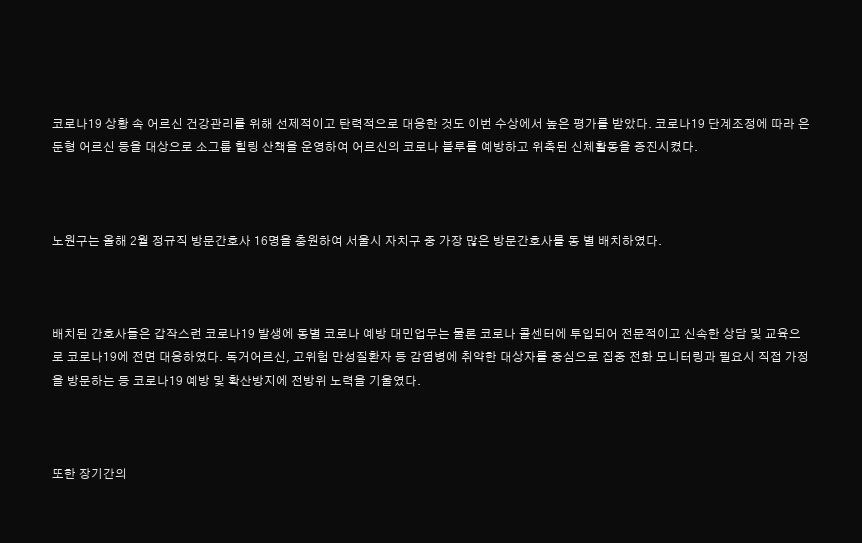코로나19 상황 속 어르신 건강관리를 위해 선제적이고 탄력적으로 대응한 것도 이번 수상에서 높은 평가를 받았다. 코로나19 단계조정에 따라 은둔형 어르신 등을 대상으로 소그룹 힐링 산책을 운영하여 어르신의 코로나 블루를 예방하고 위축된 신체활동을 증진시켰다.



노원구는 올해 2월 정규직 방문간호사 16명을 충원하여 서울시 자치구 중 가장 많은 방문간호사를 동 별 배치하였다.



배치된 간호사들은 갑작스런 코로나19 발생에 동별 코로나 예방 대민업무는 물론 코로나 콜센터에 투입되어 전문적이고 신속한 상담 및 교육으로 코로나19에 전면 대응하였다. 독거어르신, 고위험 만성질환자 등 감염병에 취약한 대상자를 중심으로 집중 전화 모니터링과 필요시 직접 가정을 방문하는 등 코로나19 예방 및 확산방지에 전방위 노력을 기울였다.



또한 장기간의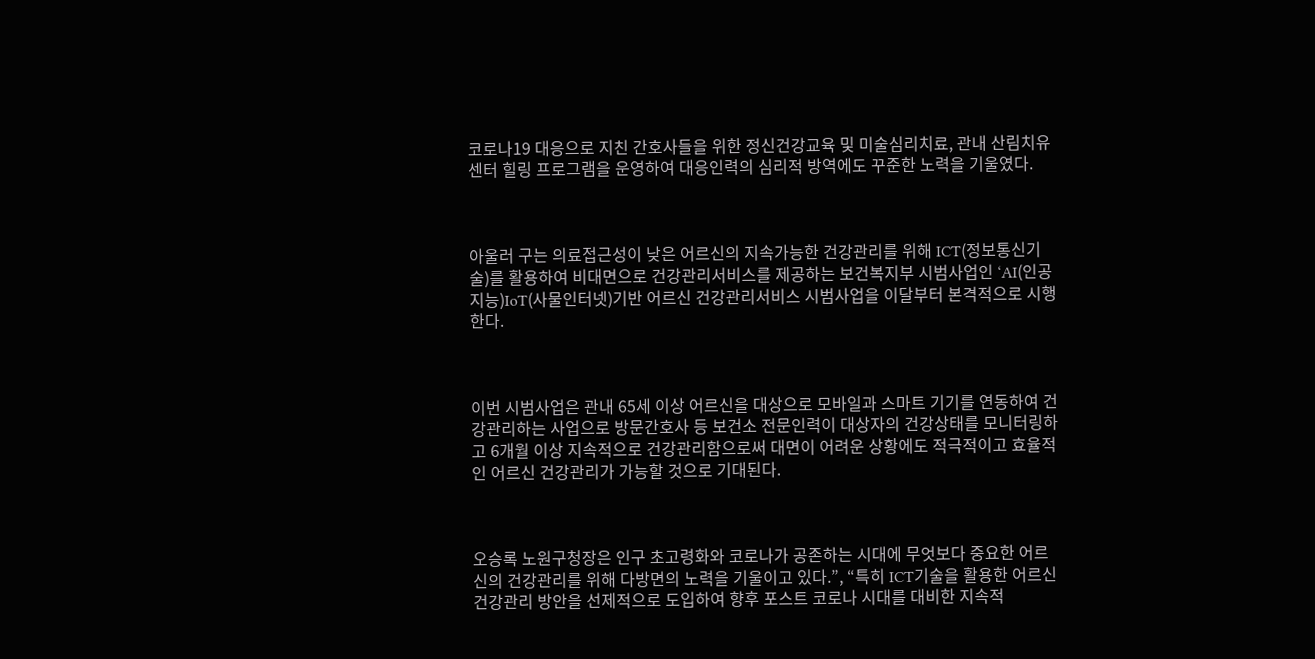코로나19 대응으로 지친 간호사들을 위한 정신건강교육 및 미술심리치료, 관내 산림치유센터 힐링 프로그램을 운영하여 대응인력의 심리적 방역에도 꾸준한 노력을 기울였다.



아울러 구는 의료접근성이 낮은 어르신의 지속가능한 건강관리를 위해 ICT(정보통신기술)를 활용하여 비대면으로 건강관리서비스를 제공하는 보건복지부 시범사업인 ‘AI(인공지능)IoT(사물인터넷)기반 어르신 건강관리서비스 시범사업을 이달부터 본격적으로 시행한다.



이번 시범사업은 관내 65세 이상 어르신을 대상으로 모바일과 스마트 기기를 연동하여 건강관리하는 사업으로 방문간호사 등 보건소 전문인력이 대상자의 건강상태를 모니터링하고 6개월 이상 지속적으로 건강관리함으로써 대면이 어려운 상황에도 적극적이고 효율적인 어르신 건강관리가 가능할 것으로 기대된다.



오승록 노원구청장은 인구 초고령화와 코로나가 공존하는 시대에 무엇보다 중요한 어르신의 건강관리를 위해 다방면의 노력을 기울이고 있다.”, “특히 ICT기술을 활용한 어르신 건강관리 방안을 선제적으로 도입하여 향후 포스트 코로나 시대를 대비한 지속적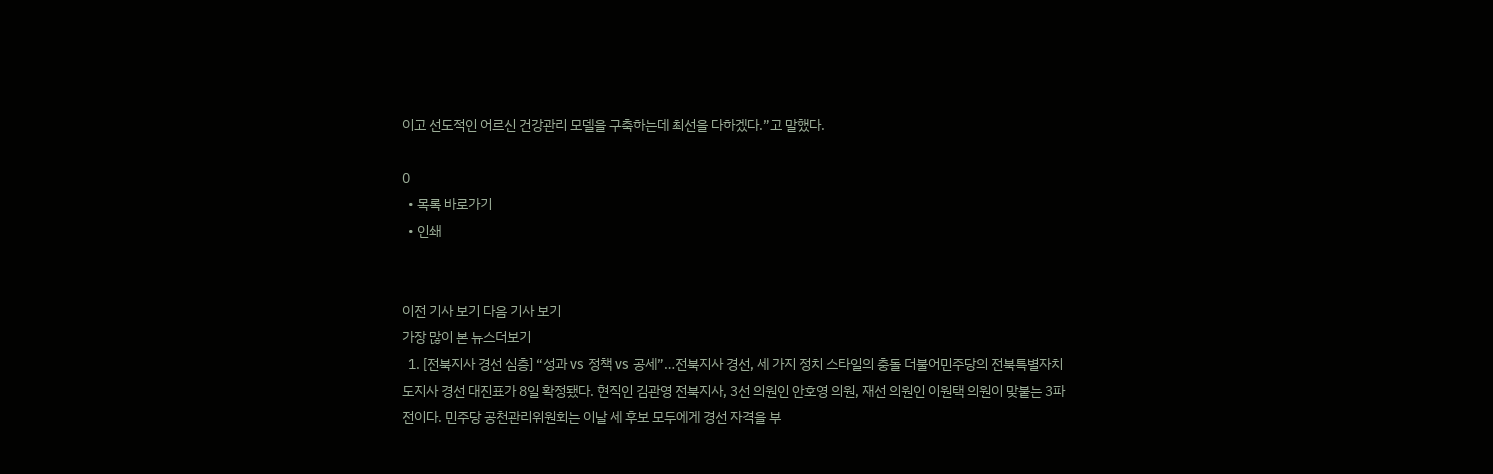이고 선도적인 어르신 건강관리 모델을 구축하는데 최선을 다하겠다.”고 말했다.

0
  • 목록 바로가기
  • 인쇄


이전 기사 보기 다음 기사 보기
가장 많이 본 뉴스더보기
  1. [전북지사 경선 심층] “성과 vs 정책 vs 공세”…전북지사 경선, 세 가지 정치 스타일의 충돌 더불어민주당의 전북특별자치도지사 경선 대진표가 8일 확정됐다. 현직인 김관영 전북지사, 3선 의원인 안호영 의원, 재선 의원인 이원택 의원이 맞붙는 3파전이다. 민주당 공천관리위원회는 이날 세 후보 모두에게 경선 자격을 부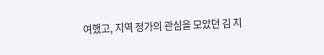여했고, 지역 정가의 관심을 모았던 김 지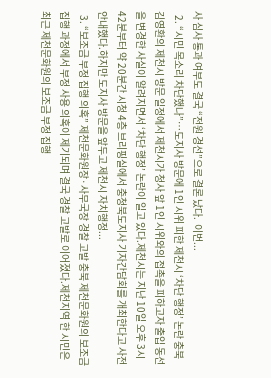사 심사 통과 여부도 결국 “전원 경선”으로 결론 났다.  이번...
  2. “시민 목소리 차단했나”…도지사 방문에 1인 시위 피한 제천시 ‘차단 행정’ 논란 충북 김영환의 제천시 방문 일정에서 제천시가 청사 앞 1인 시위와의 접촉을 피하고자 출입 동선을 변경한 사실이 알려지면서 ‘차단 행정’ 논란이 일고 있다.제천시는 지난 10일 오후 3시 42분부터 약 20분간 시청 4층 브리핑실에서 충청북도지사 기자간담회를 개최한다고 사전 안내했다.하지만 도지사 방문을 앞두고 제천시 자치행정...
  3. “보조금 부정 집행 의혹” 제천문화원장·사무국장 경찰 고발 충북 제천문화원의 보조금 집행 과정에서 부정 사용 의혹이 제기되며 결국 경찰 고발로 이어졌다.제천지역 한 시민은 최근 제천문화원의 보조금 부정 집행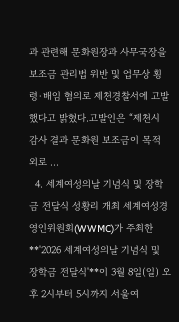과 관련해 문화원장과 사무국장을 보조금 관리법 위반 및 업무상 횡령·배임 혐의로 제천경찰서에 고발했다고 밝혔다.고발인은 “제천시 감사 결과 문화원 보조금이 목적 외로 ...
  4. 세계여성의날 기념식 및 장학금 전달식 성황리 개최 세계여성경영인위원회(WWMC)가 주최한 **'2026 세계여성의날 기념식 및 장학금 전달식'**이 3월 8일(일) 오후 2시부터 5시까지 서울여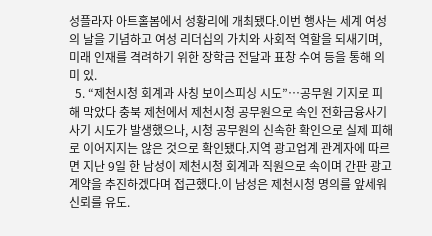성플라자 아트홀봄에서 성황리에 개최됐다.이번 행사는 세계 여성의 날을 기념하고 여성 리더십의 가치와 사회적 역할을 되새기며, 미래 인재를 격려하기 위한 장학금 전달과 표창 수여 등을 통해 의미 있.
  5. “제천시청 회계과 사칭 보이스피싱 시도”…공무원 기지로 피해 막았다 충북 제천에서 제천시청 공무원으로 속인 전화금융사기 사기 시도가 발생했으나, 시청 공무원의 신속한 확인으로 실제 피해로 이어지지는 않은 것으로 확인됐다.지역 광고업계 관계자에 따르면 지난 9일 한 남성이 제천시청 회계과 직원으로 속이며 간판 광고 계약을 추진하겠다며 접근했다.이 남성은 제천시청 명의를 앞세워 신뢰를 유도.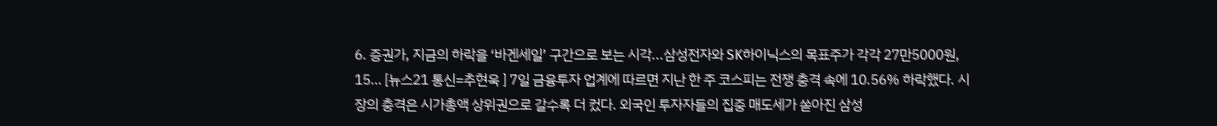6. 증권가, 지금의 하락을 ‘바겐세일’ 구간으로 보는 시각...삼성전자와 SK하이닉스의 목표주가 각각 27만5000원, 15… [뉴스21 통신=추현욱 ] 7일 금융투자 업계에 따르면 지난 한 주 코스피는 전쟁 충격 속에 10.56% 하락했다. 시장의 충격은 시가총액 상위권으로 갈수록 더 컸다. 외국인 투자자들의 집중 매도세가 쏟아진 삼성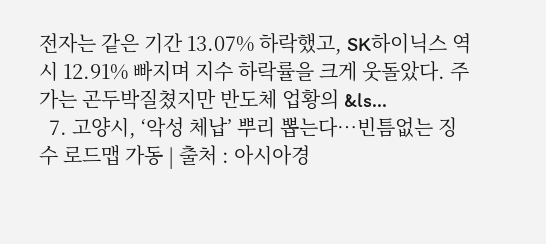전자는 같은 기간 13.07% 하락했고, SK하이닉스 역시 12.91% 빠지며 지수 하락률을 크게 웃돌았다. 주가는 곤두박질쳤지만 반도체 업황의 &ls...
  7. 고양시, ‘악성 체납’ 뿌리 뽑는다…빈틈없는 징수 로드맵 가동 | 출처 : 아시아경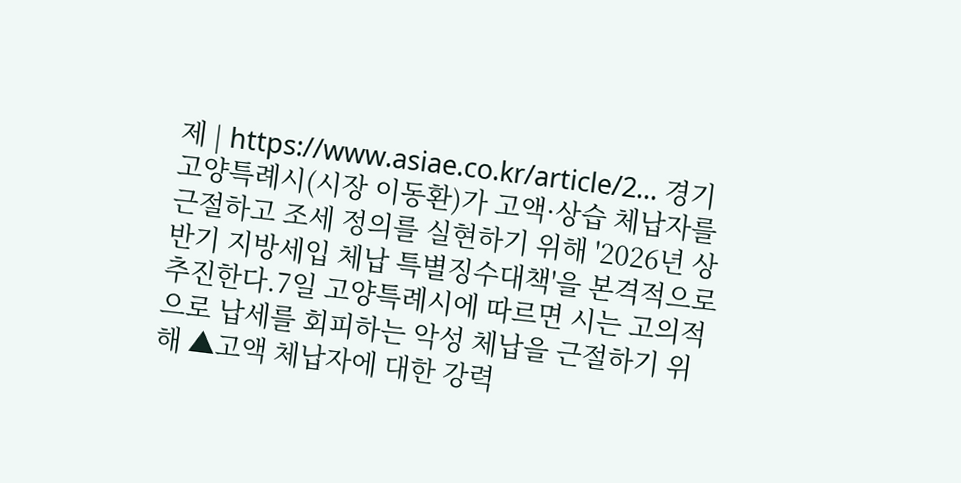제 | https://www.asiae.co.kr/article/2… 경기 고양특례시(시장 이동환)가 고액·상습 체납자를 근절하고 조세 정의를 실현하기 위해 '2026년 상반기 지방세입 체납 특별징수대책'을 본격적으로 추진한다.7일 고양특례시에 따르면 시는 고의적으로 납세를 회피하는 악성 체납을 근절하기 위해 ▲고액 체납자에 대한 강력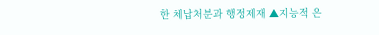한 체납처분과 행정제재 ▲지능적 은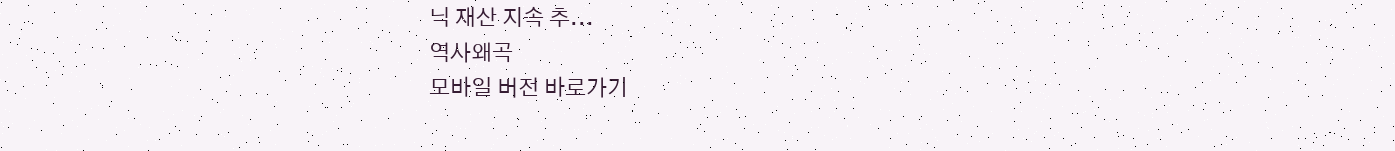닉 재산 지속 추...
역사왜곡
모바일 버전 바로가기